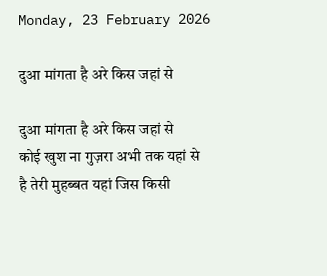Monday, 23 February 2026

दुआ मांगता है अरे किस जहां से

दुआ मांगता है अरे किस जहां से
कोई खुश ना गुज़रा अभी तक यहां से
है तेरी मुहब्बत यहां जिस किसी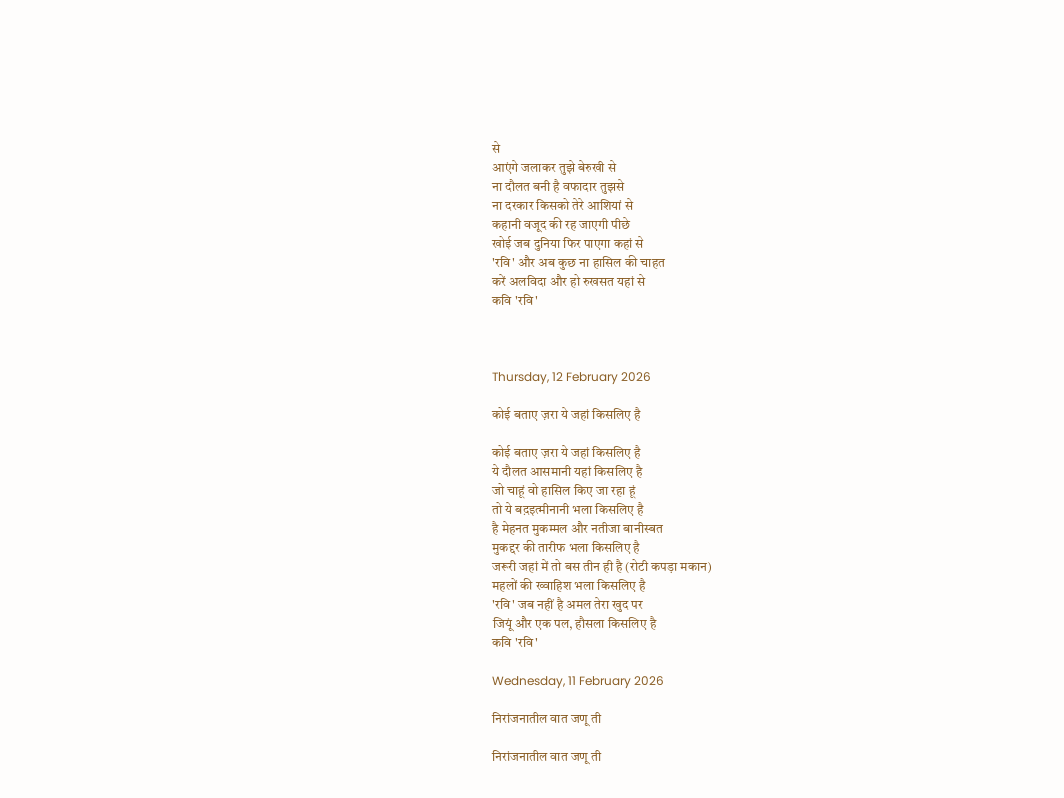से
आएंगे जलाकर तुझे बेरुखी से
ना दौलत बनी है वफादार तुझसे
ना दरकार किसको तेरे आशियां से
कहानी वजूद की रह जाएगी पीछे
खोई जब दुनिया फिर पाएगा कहां से
'रवि' और अब कुछ ना हासिल की चाहत
करें अलविदा और हो रुखसत यहां से
कवि 'रवि'



Thursday, 12 February 2026

कोई बताए ज़रा ये जहां किसलिए है

कोई बताए ज़रा ये जहां किसलिए है
ये दौलत आसमानी यहां किसलिए है
जो चाहूं वो हासिल किए जा रहा हूं
तो ये बद़इत्मीनानी भला किसलिए है
है मेहनत मुकम्मल और नतीजा बानीस्बत
मुकद्दर की तारीफ भला किसलिए है
जरूरी जहां में तो बस तीन ही है (रोटी कपड़ा मकान)
महलों की ख्वाहिश भला किसलिए है
'रवि' जब नहीं है अमल तेरा खुद पर
जियूं और एक पल, हौसला किसलिए है
कवि 'रवि'

Wednesday, 11 February 2026

निरांजनातील वात जणू ती

निरांजनातील वात जणू ती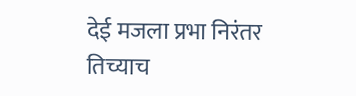देई मजला प्रभा निरंतर
तिच्याच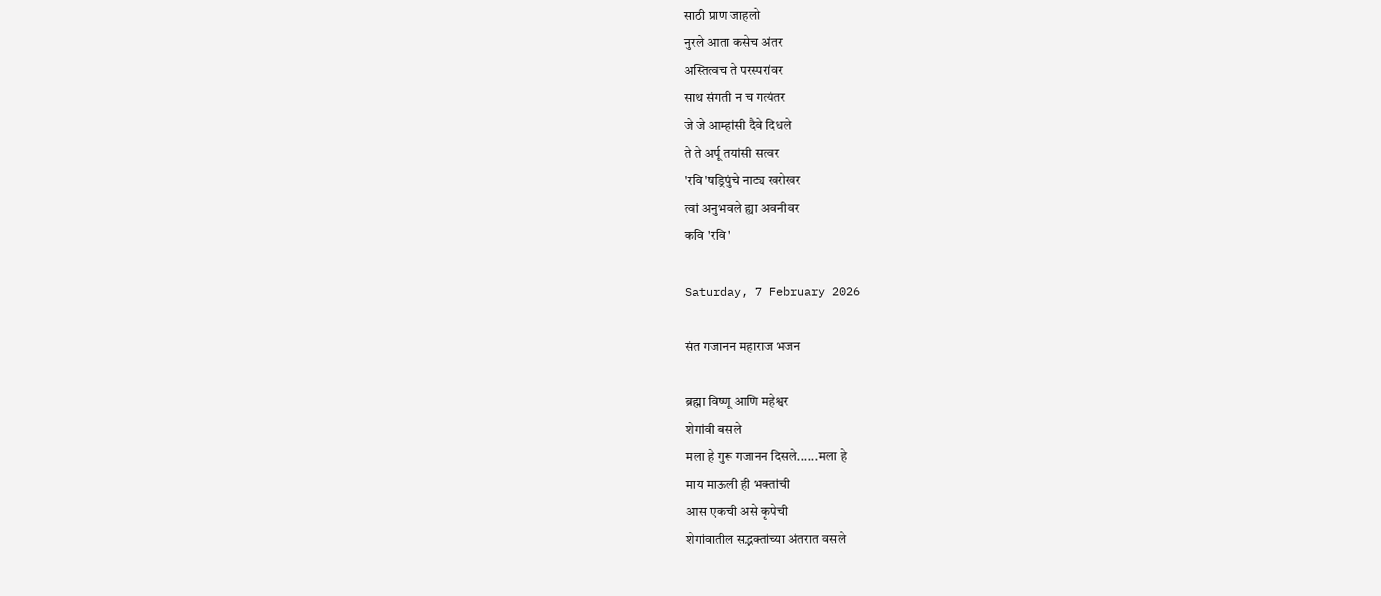साठी प्राण जाहलो
नुरले आता कसेच अंतर
अस्तित्वच ते परस्परांवर
साथ संगती न च गत्यंतर
जे जे आम्हांसी दैवे दिधले
ते ते अर्पू तयांसी सत्वर
'रवि'षड्रिपुंचे नाट्य खरोखर
त्वां अनुभवले ह्या अवनीवर
कवि 'रवि'

Saturday, 7 February 2026

संत गजानन महाराज भजन

ब्रह्मा विष्णू आणि महेश्वर
शेगांवी बसले
मला हे गुरू गजानन दिसले......मला हे
माय माऊली ही भक्तांची
आस एकची असे कृपेची
शेगांवातील सद्भक्तांच्या अंतरात वसले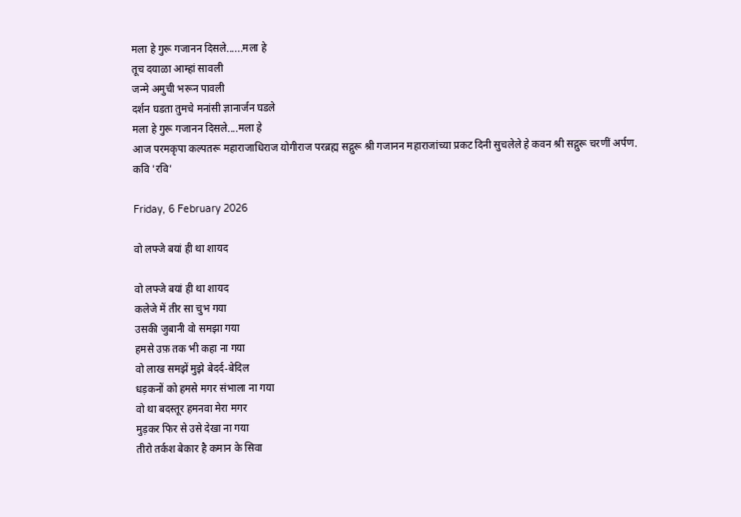मला हे गुरू गजानन दिसले......मला हे
तूच दयाळा आम्हां सावली
जन्मे अमुची भरून पावली
दर्शन घडता तुमचे मनांसी ज्ञानार्जन घडले
मला हे गुरू गजानन दिसले....मला हे
आज परमकृपा कल्पतरू महाराजाधिराज योगीराज परब्रह्म सद्गुरू श्री गजानन महाराजांच्या प्रकट दिनी सुचलेले हे कवन श्री सद्गुरू चरणीं अर्पण.
कवि 'रवि'

Friday, 6 February 2026

वो लफ्जे बयां ही था शायद

वो लफ्जे बयां ही था शायद
कलेजे में तीर सा चुभ गया
उसकी जुबानी वो समझा गया
हमसे उफ़ तक भी कहा ना गया
वो लाख समझें मुझे बेदर्द-बेदिल
धड़कनों को हमसे मगर संभाला ना गया
वो था बदस्तूर हमनवा मेरा मगर
मुड़कर फिर से उसे देखा ना गया
तीरो तर्कश बेकार है कमान के सिवा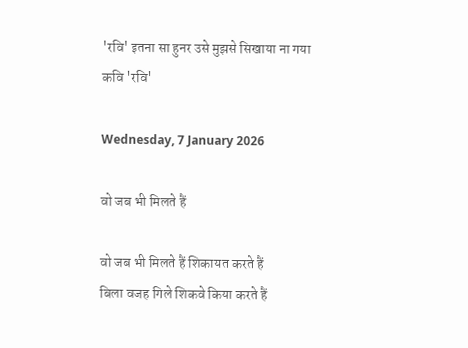'रवि' इतना सा हुनर उसे मुझसे सिखाया ना गया
कवि 'रवि'

Wednesday, 7 January 2026

वो जब भी मिलते हैं

वो जब भी मिलते हैं शिकायत करते हैं
बिला वजह गिले शिकवे किया करते हैं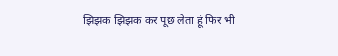झिझक झिझक कर पूछ लेता हूं फिर भी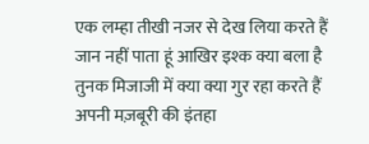एक लम्हा तीखी नजर से देख लिया करते हैं
जान नहीं पाता हूं आखिर इश्क क्या बला है
तुनक मिजाजी में क्या क्या गुर रहा करते हैं
अपनी मज़बूरी की इंतहा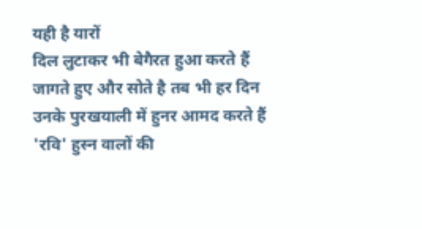यही है यारों
दिल लुटाकर भी बेगैरत हुआ करते हैं
जागते हुए और सोते है तब भी हर दिन
उनके पुरखयाली में हुनर आमद करते हैं
'रवि' हुस्न वालों की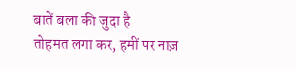बातें बला की जुदा है
तोहमत लगा कर, हमीं पर नाज़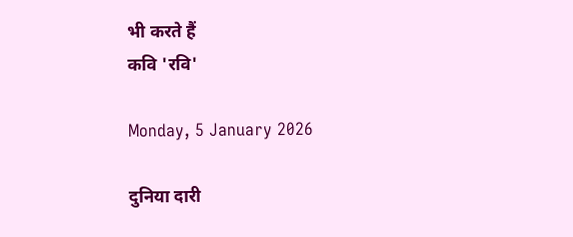भी करते हैं
कवि 'रवि'

Monday, 5 January 2026

दुनिया दारी